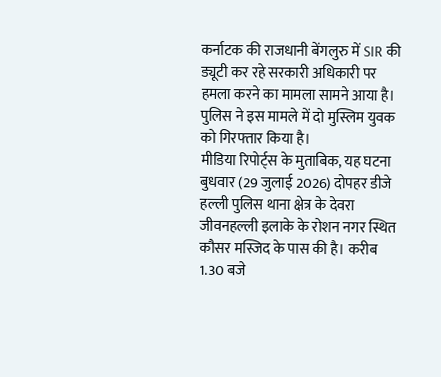कर्नाटक की राजधानी बेंगलुरु में SIR की ड्यूटी कर रहे सरकारी अधिकारी पर हमला करने का मामला सामने आया है। पुलिस ने इस मामले में दो मुस्लिम युवक को गिरफ्तार किया है।
मीडिया रिपोर्ट्स के मुताबिक, यह घटना बुधवार (29 जुलाई 2026) दोपहर डीजे हल्ली पुलिस थाना क्षेत्र के देवरा जीवनहल्ली इलाके के रोशन नगर स्थित कौसर मस्जिद के पास की है। करीब 1.30 बजे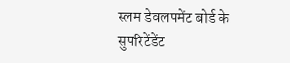स्लम डेवलपमेंट बोर्ड के सुपरिटेंडेंट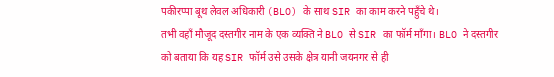पकीरप्पा बूथ लेवल अधिकारी (BLO) के साथ SIR का काम करने पहुँचे थे।
तभी वहाँ मौजूद दस्तगीर नाम के एक व्यक्ति ने BLO से SIR का फॉर्म माँगा। BLO ने दस्तगीर को बताया कि यह SIR फॉर्म उसे उसके क्षेत्र यानी जयनगर से ही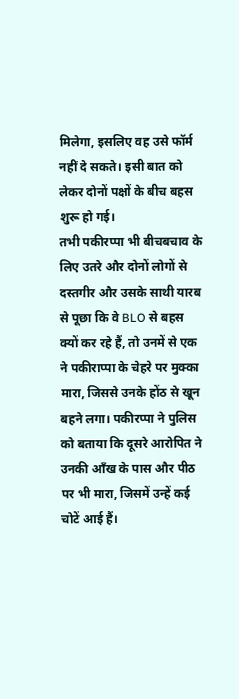मिलेगा, इसलिए वह उसे फॉर्म नहीं दे सकते। इसी बात को लेकर दोनों पक्षों के बीच बहस शुरू हो गई।
तभी पकीरप्पा भी बीचबचाव के लिए उतरे और दोनों लोगों से दस्तगीर और उसके साथी यारब से पूछा कि वे BLO से बहस क्यों कर रहे हैं, तो उनमें से एक ने पकीराप्पा के चेहरे पर मुक्का मारा, जिससे उनके होंठ से खून बहने लगा। पकीरप्पा ने पुलिस को बताया कि दूसरे आरोपित ने उनकी आँख के पास और पीठ पर भी मारा, जिसमें उन्हें कई चोटें आई हैं।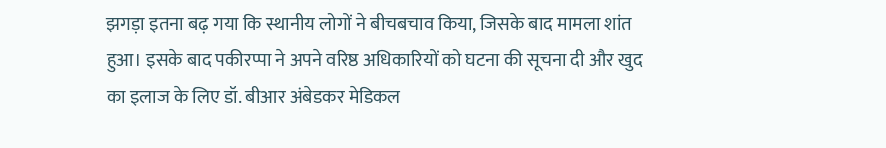झगड़ा इतना बढ़ गया कि स्थानीय लोगों ने बीचबचाव किया, जिसके बाद मामला शांत हुआ। इसके बाद पकीरप्पा ने अपने वरिष्ठ अधिकारियों को घटना की सूचना दी और खुद का इलाज के लिए डॉ. बीआर अंबेडकर मेडिकल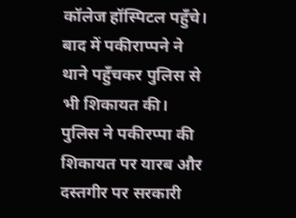कॉलेज हॉस्पिटल पहुँचे। बाद में पकीराप्पने ने थाने पहुँचकर पुलिस से भी शिकायत की।
पुलिस ने पकीरप्पा की शिकायत पर यारब और दस्तगीर पर सरकारी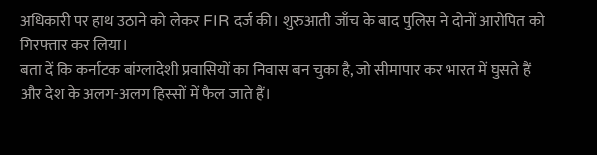अधिकारी पर हाथ उठाने को लेकर FIR दर्ज की। शुरुआती जाँच के बाद पुलिस ने दोनों आरोपित को गिरफ्तार कर लिया।
बता दें कि कर्नाटक बांग्लादेशी प्रवासियों का निवास बन चुका है, जो सीमापार कर भारत में घुसते हैं और देश के अलग-अलग हिस्सों में फैल जाते हैं।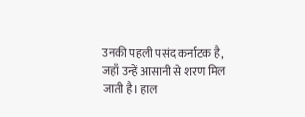उनकी पहली पसंद कर्नाटक है, जहाँ उन्हें आसानी से शरण मिल जाती है। हाल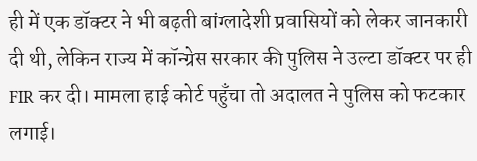ही में एक डॉक्टर ने भी बढ़ती बांग्लादेशी प्रवासियों को लेकर जानकारी दी थी, लेकिन राज्य में कॉन्ग्रेस सरकार की पुलिस ने उल्टा डॉक्टर पर ही FIR कर दी। मामला हाई कोर्ट पहुँचा तो अदालत ने पुलिस को फटकार लगाई।